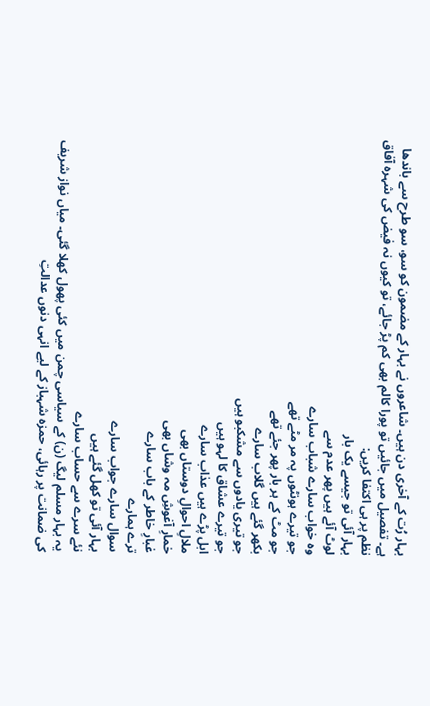بہار رُت کے آخری دن ہیں۔ شاعروں نے بہار کے مضمون کو سو، سو طرح سے باندھا ہے۔ تفصیل میں جائیں تو پورا کالم بھی کم پڑ جائے، تو کیوں نہ فیض کی شہرہ آفاق نظم پر ہی اکتفا کریں:
بہار آئی تو جیسے یک بار
لوٹ آئے ہیں پھر عدم سے
وہ خواب سارے شباب سارے
جو تیرے ہونٹوں پہ مر مٹے تھے
جو مٹ کے ہر بار پھر جئے تھے
بکھر گئے ہیں گلاب سارے
جو تیری یادوں سے مشکبو ہیں
جو تیرے عشاق کا لہو ہیں
ابل پڑے ہیں عذاب سارے
ملالِ احوالِ دوستاں بھی
خمارِ آغوشِ مہ وشاں بھی
غبارِ خاطر کے باب سارے
ترے ہمارے
سوال سارے جواب سارے
بہار آئی تو کھل گئے ہیں
نئے سرے سے حساب سارے
یہ بہار مسلم لیگ (ن) کے سیاسی چمن میں کئی پھول کھلا گئی۔ میاں نواز شریف کی ضمانت پر رہائی، حمزہ شہباز کے لیے انہی دنوں عدالتِ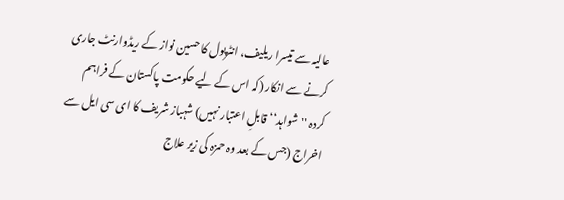عالیہ سے تیسرا ریلیف، انٹرپول کا حسین نواز کے ریڈوارنٹ جاری کرنے سے انکار (کہ اس کے لیے حکومت پاکستان کے فراہم کردہ ''شواہد‘‘ قابلِ اعتبار نہیں) شہباز شریف کا ای سی ایل سے اخراج (جس کے بعد وہ حمزہ کی زیر علاج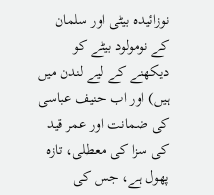نوزائیدہ بیٹی اور سلمان کے نومولود بیٹے کو دیکھنے کے لیے لندن میں ہیں) اور اب حنیف عباسی کی ضمانت اور عمر قید کی سزا کی معطلی، تازہ پھول ہے، جس کی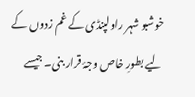خوشبو شہر راولپنڈی کے غم زدوں کے لیے بطورِ خاص وجۂ قرار بنی۔ جیسے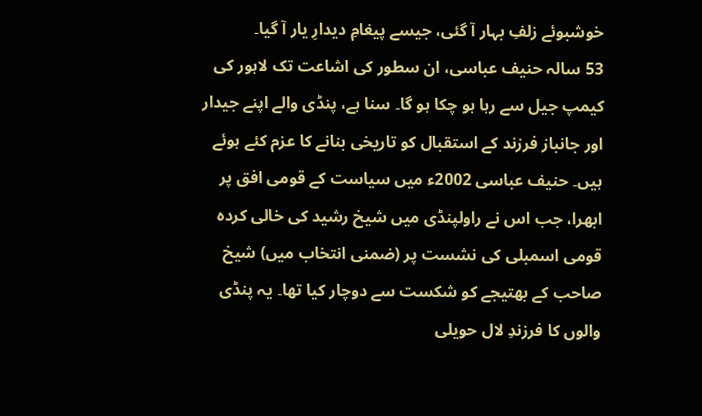خوشبوئے زلفِ بہار آ گئی، جیسے پیغامِ دیدارِ یار آ گیا۔
53 سالہ حنیف عباسی، ان سطور کی اشاعت تک لاہور کی کیمپ جیل سے رہا ہو چکا ہو گا۔ سنا ہے، پنڈی والے اپنے جیدار اور جانباز فرزند کے استقبال کو تاریخی بنانے کا عزم کئے ہوئے ہیں۔ حنیف عباسی 2002ء میں سیاست کے قومی افق پر ابھرا، جب اس نے راولپنڈی میں شیخ رشید کی خالی کردہ قومی اسمبلی کی نشست پر (ضمنی انتخاب میں) شیخ صاحب کے بھتیجے کو شکست سے دوچار کیا تھا۔ یہ پنڈی والوں کا فرزندِ لال حویلی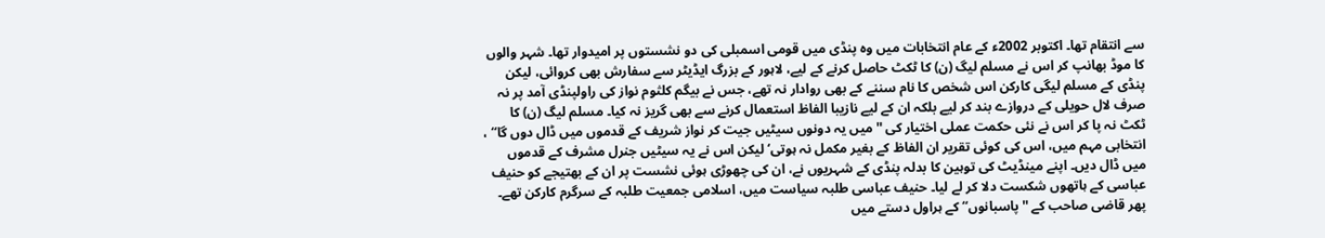سے انتقام تھا۔ اکتوبر 2002ء کے عام انتخابات میں وہ پنڈی میں قومی اسمبلی کی دو نشستوں پر امیدوار تھا۔ شہر والوں کا موڈ بھانپ کر اس نے مسلم لیگ (ن) کا ٹکٹ حاصل کرنے کے لیے، لاہور کے بزرگ ایڈیٹر سے سفارش بھی کروائی، لیکن پنڈی کے مسلم لیگی کارکن اس شخص کا نام سننے کے بھی روادار نہ تھے، جس نے بیگم کلثوم نواز کی راولپنڈی آمد پر نہ صرف لال حویلی کے دروازے بند کر لیے بلکہ ان کے لیے نازیبا الفاظ استعمال کرنے سے بھی گریز نہ کیا۔ مسلم لیگ (ن) کا ٹکٹ نہ پا کر اس نے نئی حکمت عملی اختیار کی ''میں یہ دونوں سیٹیں جیت کر نواز شریف کے قدموں میں ڈال دوں گا‘‘ ، انتخابی مہم میں، اس کی کوئی تقریر ان الفاظ کے بغیر مکمل نہ ہوتی‘ لیکن اس نے یہ سیٹیں جنرل مشرف کے قدموں میں ڈال دیں۔ اپنے مینڈیٹ کی توہین کا بدلہ پنڈی کے شہریوں نے، ان کی چھوڑی ہوئی نشست پر ان کے بھتیجے کو حنیف عباسی کے ہاتھوں شکست دلا کر لے لیا۔ حنیف عباسی طلبہ سیاست میں، اسلامی جمعیت طلبہ کے سرگرم کارکن تھے۔ پھر قاضی صاحب کے ''پاسبانوں‘‘ کے ہراول دستے میں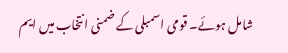شامل ہوئے۔ قومی اسمبلی کے ضمنی انتخاب میں ایم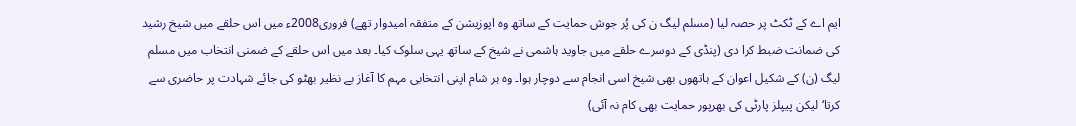ایم اے کے ٹکٹ پر حصہ لیا (مسلم لیگ ن کی پُر جوش حمایت کے ساتھ وہ اپوزیشن کے متفقہ امیدوار تھے) فروری2008ء میں اس حلقے میں شیخ رشید کی ضمانت ضبط کرا دی (پنڈی کے دوسرے حلقے میں جاوید ہاشمی نے شیخ کے ساتھ یہی سلوک کیا۔ بعد میں اس حلقے کے ضمنی انتخاب میں مسلم لیگ (ن) کے شکیل اعوان کے ہاتھوں بھی شیخ اسی انجام سے دوچار ہوا۔ وہ ہر شام اپنی انتخابی مہم کا آغاز بے نظیر بھٹو کی جائے شہادت پر حاضری سے کرتا‘ لیکن پیپلز پارٹی کی بھرپور حمایت بھی کام نہ آئی)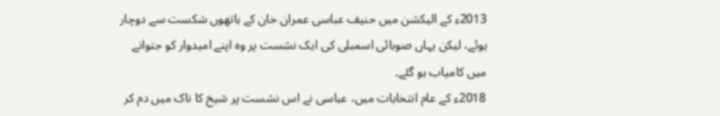2013ء کے الیکشن میں حنیف عباسی عمران خان کے ہاتھوں شکست سے دوچار ہوئے، لیکن یہاں صوبائی اسمبلی کی ایک نشست پر وہ اپنے امیدوار کو جتوانے میں کامیاب ہو گئے۔
2018ء کے عام انتخابات میں، عباسی نے اس نشست پر شیخ کا ناک میں دم کر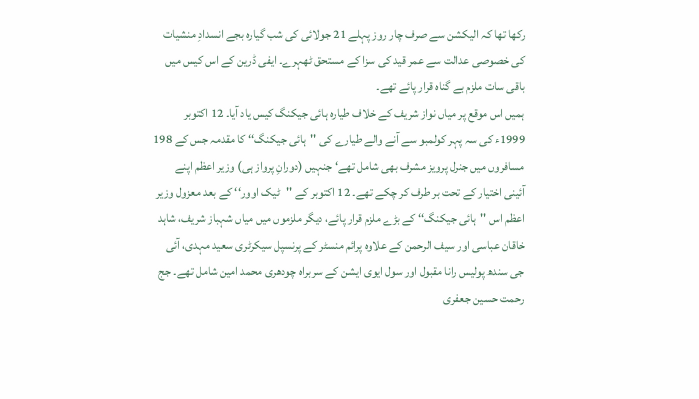رکھا تھا کہ الیکشن سے صرف چار روز پہلے 21 جولائی کی شب گیارہ بجے انسدادِ منشیات کی خصوصی عدالت سے عمر قید کی سزا کے مستحق ٹھہرے۔ ایفی ڈرین کے اس کیس میں باقی سات ملزم بے گناہ قرار پائے تھے۔
ہمیں اس موقع پر میاں نواز شریف کے خلاف طیارہ ہائی جیکنگ کیس یاد آیا۔ 12 اکتوبر 1999ء کی سہ پہر کولمبو سے آنے والے طیارے کی ''ہائی جیکنگ‘‘ کا مقدمہ جس کے 198 مسافروں میں جنرل پرویز مشرف بھی شامل تھے‘ جنہیں (دورانِ پرواز ہی) وزیر اعظم اپنے آئینی اختیار کے تحت بر طرف کر چکے تھے۔ 12 اکتوبر کے ''ٹیک اوور‘‘ کے بعد معزول وزیر اعظم اس ''ہائی جیکنگ‘‘ کے بڑے ملزم قرار پائے، دیگر ملزموں میں میاں شہباز شریف، شاہد خاقان عباسی اور سیف الرحمن کے علاوہ پرائم منسٹر کے پرنسپل سیکرٹری سعید مہدی، آئی جی سندھ پولیس رانا مقبول اور سول ایوی ایشن کے سربراہ چودھری محمد امین شامل تھے۔ جج رحمت حسین جعفری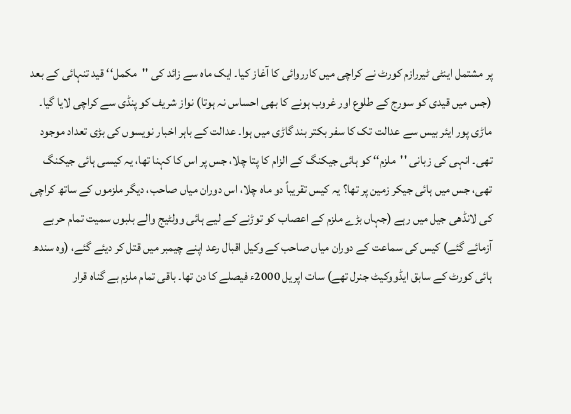پر مشتمل اینٹی ٹیررازم کورٹ نے کراچی میں کارروائی کا آغاز کیا۔ ایک ماہ سے زائد کی ''مکمل‘‘ قید تنہائی کے بعد (جس میں قیدی کو سورج کے طلوع اور غروب ہونے کا بھی احساس نہ ہوتا) نواز شریف کو پنڈی سے کراچی لایا گیا۔ ماڑی پور ایئر بیس سے عدالت تک کا سفر بکتر بند گاڑی میں ہوا۔ عدالت کے باہر اخبار نویسوں کی بڑی تعداد موجود تھی۔ انہی کی زبانی ''ملزم‘‘ کو ہائی جیکنگ کے الزام کا پتا چلا، جس پر اس کا کہنا تھا، یہ کیسی ہائی جیکنگ تھی، جس میں ہائی جیکر زمین پر تھا؟ یہ کیس تقریباً دو ماہ چلا، اس دوران میاں صاحب، دیگر ملزموں کے ساتھ کراچی کی لانڈھی جیل میں رہے (جہاں بڑے ملزم کے اعصاب کو توڑنے کے لیے ہائی وولٹیج والے بلبوں سمیت تمام حربے آزمائے گئے) کیس کی سماعت کے دوران میاں صاحب کے وکیل اقبال رعد اپنے چیمبر میں قتل کر دیئے گئے، (وہ سندھ ہائی کورٹ کے سابق ایڈووکیٹ جنرل تھے) سات اپریل 2000ء فیصلے کا دن تھا۔ باقی تمام ملزم بے گناہ قرار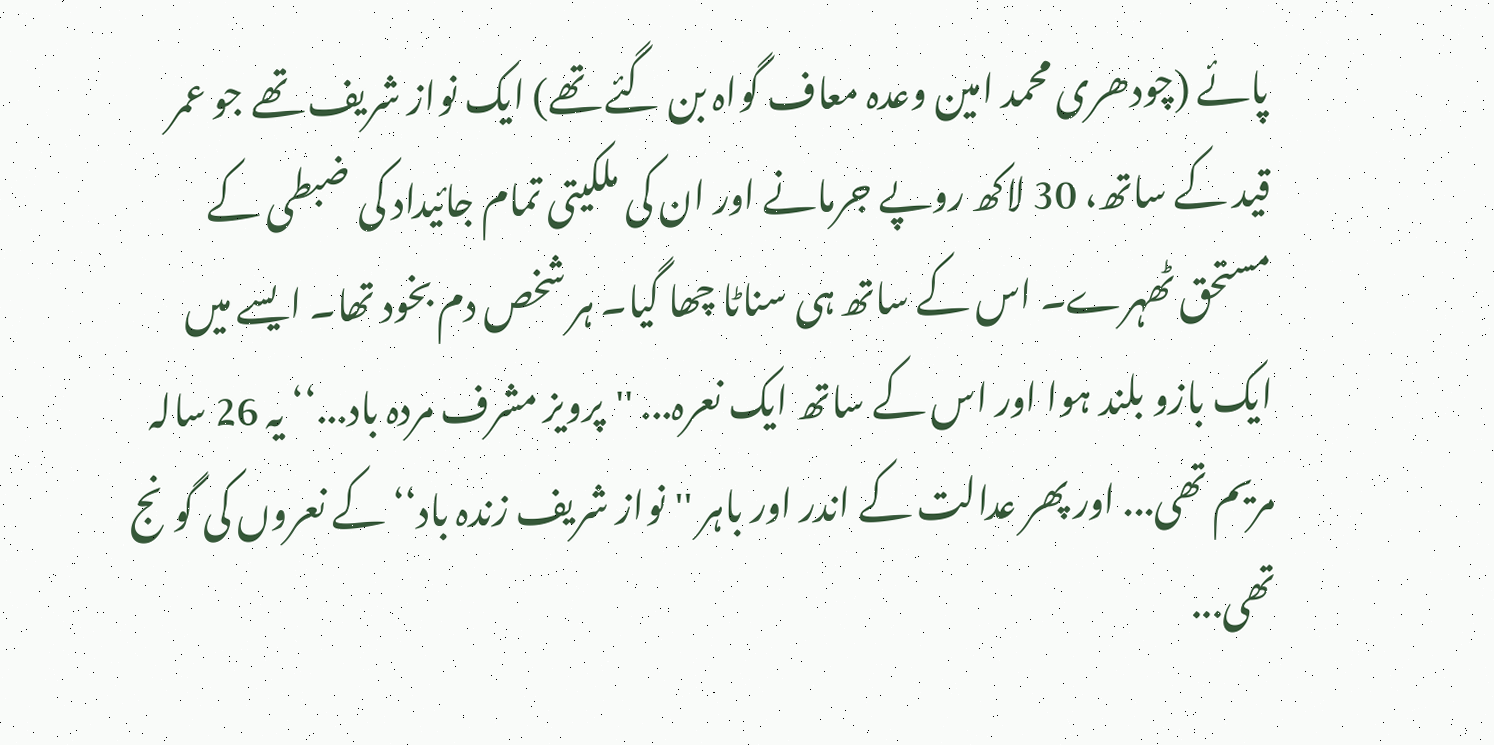پائے (چودھری محمد امین وعدہ معاف گواہ بن گئے تھے) ایک نواز شریف تھے جو عمر قید کے ساتھ، 30 لاکھ روپے جرمانے اور ان کی ملکیتی تمام جائیداد کی ضبطی کے مستحق ٹھہرے۔ اس کے ساتھ ہی سناٹا چھا گیا۔ ہر شخص دم بخود تھا۔ ایسے میں ایک بازو بلند ہوا اور اس کے ساتھ ایک نعرہ... ''پرویز مشرف مردہ باد...‘‘ یہ 26 سالہ مریم تھی... اور پھر عدالت کے اندر اور باہر ''نواز شریف زندہ باد‘‘ کے نعروں کی گونج تھی...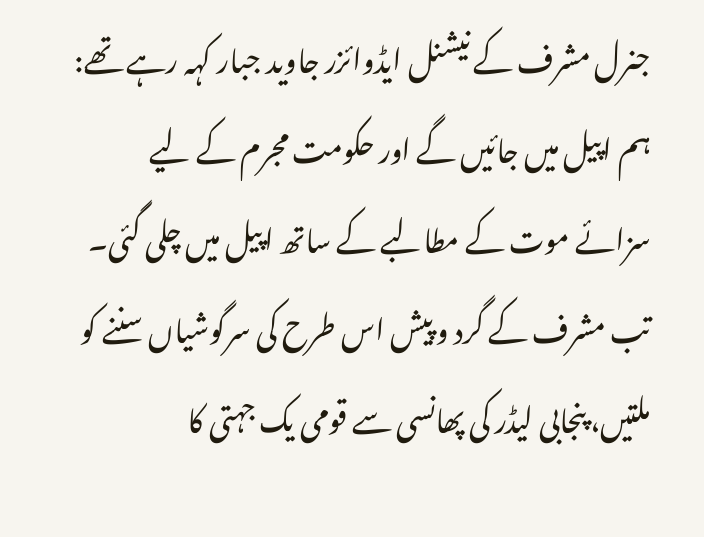جنرل مشرف کے نیشنل ایڈوائزر جاوید جبار کہہ رہے تھے: ہم اپیل میں جائیں گے اور حکومت مجرم کے لیے سزائے موت کے مطالبے کے ساتھ اپیل میں چلی گئی۔ تب مشرف کے گرد و پیش اس طرح کی سرگوشیاں سننے کو ملتیں، پنجابی لیڈر کی پھانسی سے قومی یک جہتی کا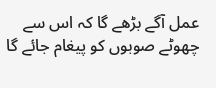عمل آگے بڑھے گا کہ اس سے چھوٹے صوبوں کو پیغام جائے گا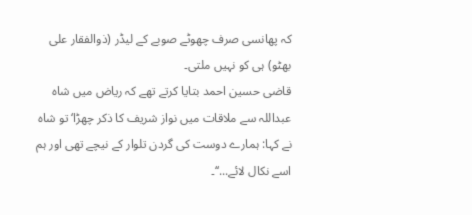کہ پھانسی صرف چھوٹے صوبے کے لیڈر (ذوالفقار علی بھٹو) ہی کو نہیں ملتی۔
قاضی حسین احمد بتایا کرتے تھے کہ ریاض میں شاہ عبداللہ سے ملاقات میں نواز شریف کا ذکر چھڑا‘ تو شاہ نے کہا: ہمارے دوست کی گردن تلوار کے نیچے تھی اور ہم اسے نکال لائے...‘‘۔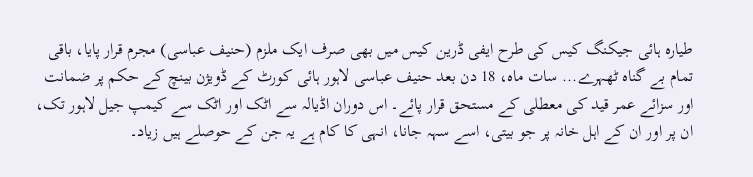طیارہ ہائی جیکنگ کیس کی طرح ایفی ڈرین کیس میں بھی صرف ایک ملزم (حنیف عباسی) مجرم قرار پایا، باقی تمام بے گناہ ٹھہرے... سات ماہ، 18 دن بعد حنیف عباسی لاہور ہائی کورٹ کے ڈویژن بینچ کے حکم پر ضمانت اور سزائے عمر قید کی معطلی کے مستحق قرار پائے۔ اس دوران اڈیالہ سے اٹک اور اٹک سے کیمپ جیل لاہور تک، ان پر اور ان کے اہل خانہ پر جو بیتی، اسے سہہ جانا، انہی کا کام ہے یہ جن کے حوصلے ہیں زیاد۔